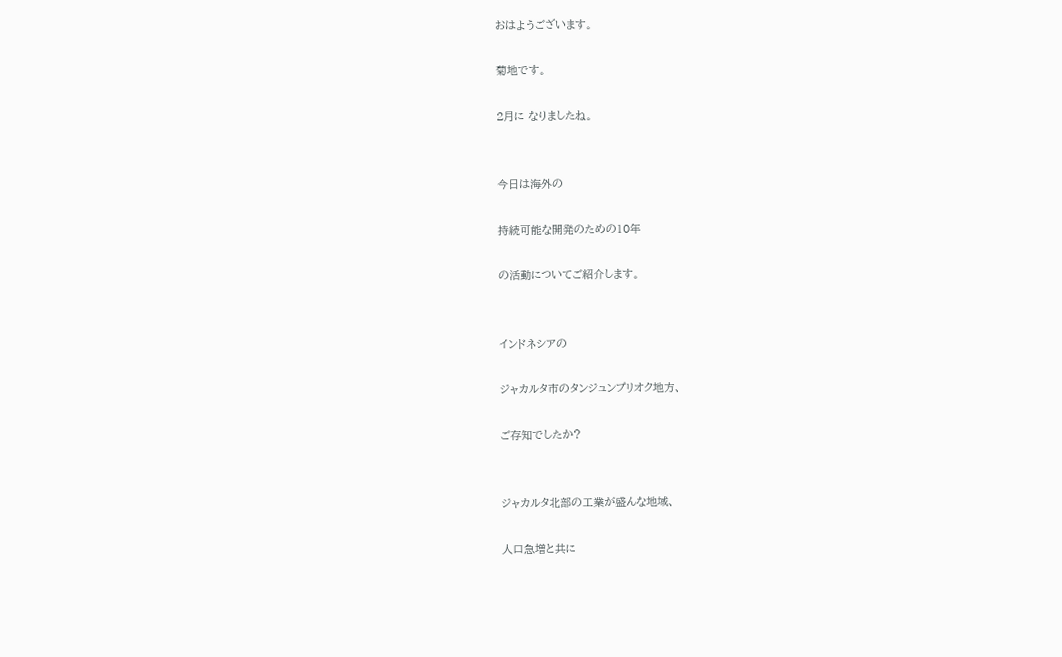おはようございます。

菊地です。

2月に なりましたね。


今日は海外の

持続可能な開発のための10年

の活動についてご紹介します。


インドネシアの

ジャカルタ市のタンジュンプリオク地方、

ご存知でしたか?


ジャカルタ北部の工業が盛んな地域、

人口急増と共に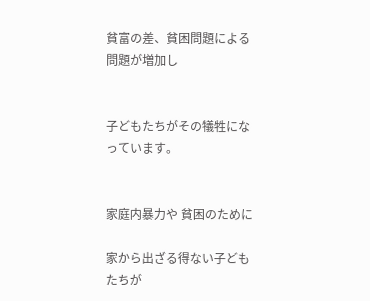貧富の差、貧困問題による問題が増加し


子どもたちがその犠牲になっています。


家庭内暴力や 貧困のために

家から出ざる得ない子どもたちが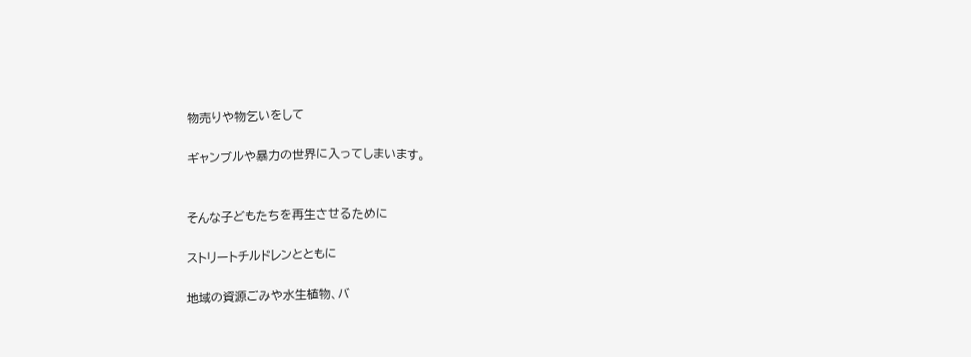物売りや物乞いをして

ギャンブルや暴力の世界に入ってしまいます。


そんな子どもたちを再生させるために

ストリートチルドレンとともに

地域の資源ごみや水生植物、バ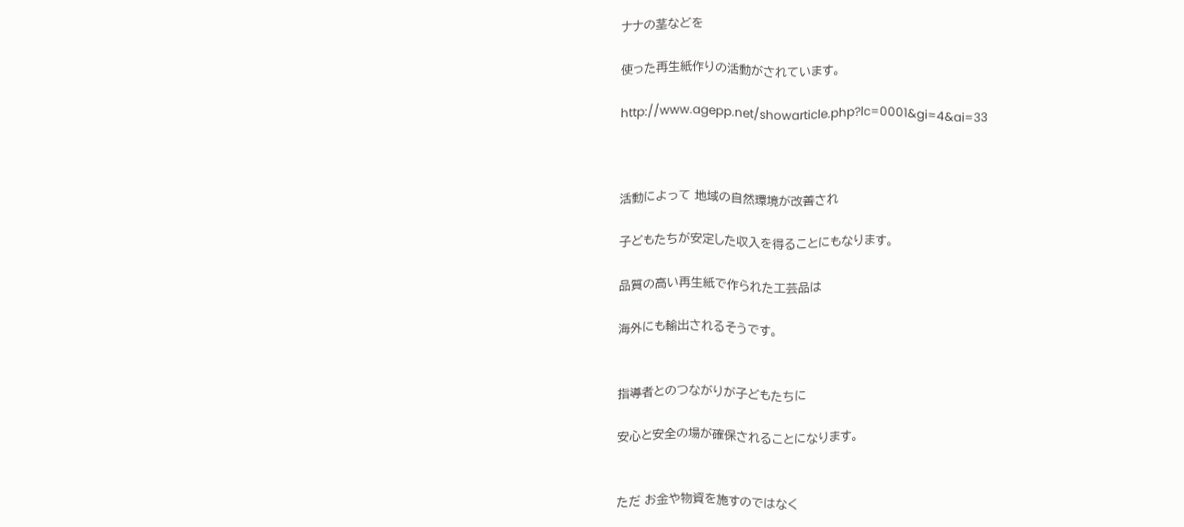ナナの茎などを

使った再生紙作りの活動がされています。

http://www.agepp.net/showarticle.php?lc=0001&gi=4&ai=33



活動によって 地域の自然環境が改善され

子どもたちが安定した収入を得ることにもなります。

品質の高い再生紙で作られた工芸品は

海外にも輸出されるそうです。


指導者とのつながりが子どもたちに

安心と安全の場が確保されることになります。


ただ お金や物資を施すのではなく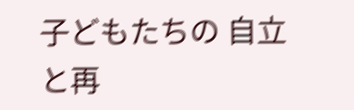子どもたちの 自立と再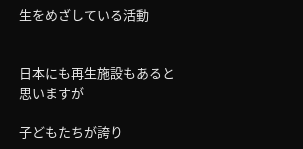生をめざしている活動


日本にも再生施設もあると思いますが

子どもたちが誇り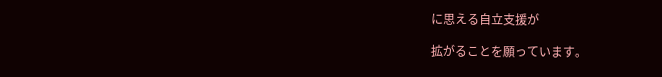に思える自立支援が

拡がることを願っています。